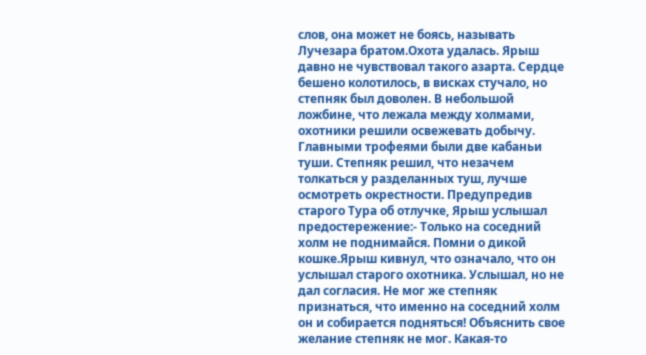слов, она может не боясь, называть Лучезара братом.Охота удалась. Ярыш давно не чувствовал такого азарта. Сердце бешено колотилось, в висках стучало, но степняк был доволен. В небольшой ложбине, что лежала между холмами, охотники решили освежевать добычу. Главными трофеями были две кабаньи туши. Степняк решил, что незачем толкаться у разделанных туш, лучше осмотреть окрестности. Предупредив старого Тура об отлучке, Ярыш услышал предостережение:- Только на соседний холм не поднимайся. Помни о дикой кошке.Ярыш кивнул, что означало, что он услышал старого охотника. Услышал, но не дал согласия. Не мог же степняк признаться, что именно на соседний холм он и собирается подняться! Объяснить свое желание степняк не мог. Какая-то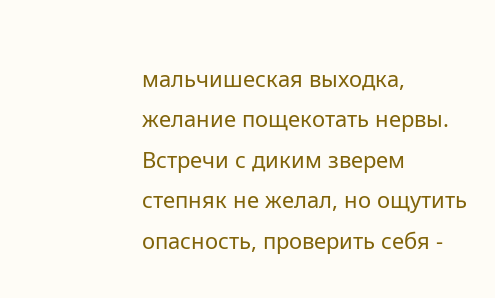мальчишеская выходка, желание пощекотать нервы. Встречи с диким зверем степняк не желал, но ощутить опасность, проверить себя -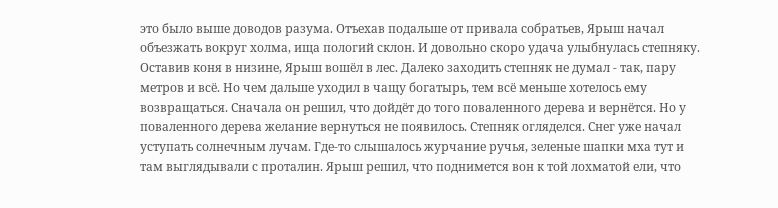это было выше доводов разума. Отъехав подальше от привала собратьев, Ярыш начал объезжать вокруг холма, ища пологий склон. И довольно скоро удача улыбнулась степняку. Оставив коня в низине, Ярыш вошёл в лес. Далеко заходить степняк не думал - так, пару метров и всё. Но чем дальше уходил в чащу богатырь, тем всё меньше хотелось ему возвращаться. Сначала он решил, что дойдёт до того поваленного дерева и вернётся. Но у поваленного дерева желание вернуться не появилось. Степняк огляделся. Снег уже начал уступать солнечным лучам. Где-то слышалось журчание ручья, зеленые шапки мха тут и там выглядывали с проталин. Ярыш решил, что поднимется вон к той лохматой ели, что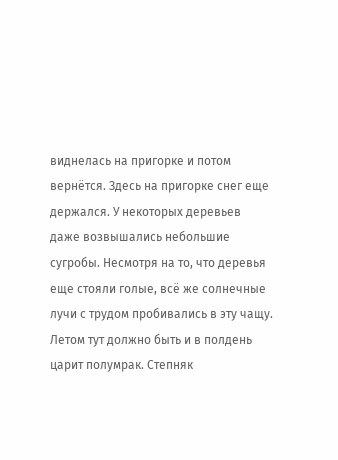виднелась на пригорке и потом вернётся. Здесь на пригорке снег еще держался. У некоторых деревьев даже возвышались небольшие сугробы. Несмотря на то, что деревья еще стояли голые, всё же солнечные лучи с трудом пробивались в эту чащу. Летом тут должно быть и в полдень царит полумрак. Степняк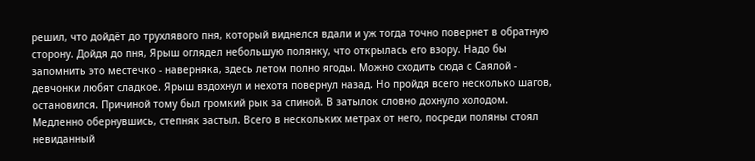решил, что дойдёт до трухлявого пня, который виднелся вдали и уж тогда точно повернет в обратную сторону. Дойдя до пня, Ярыш оглядел небольшую полянку, что открылась его взору. Надо бы запомнить это местечко - наверняка, здесь летом полно ягоды. Можно сходить сюда с Саялой - девчонки любят сладкое. Ярыш вздохнул и нехотя повернул назад. Но пройдя всего несколько шагов, остановился. Причиной тому был громкий рык за спиной. В затылок словно дохнуло холодом. Медленно обернувшись, степняк застыл. Всего в нескольких метрах от него, посреди поляны стоял невиданный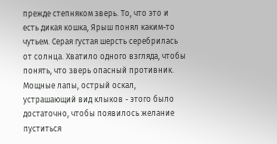прежде степняком зверь. То, что это и есть дикая кошка, Ярыш понял каким-то чутьем. Серая густая шерсть серебрилась от солнца. Хватило одного взгляда, чтобы понять, что зверь опасный противник. Мощные лапы, острый оскал, устрашающий вид клыков - этого было достаточно, чтобы появилось желание пуститься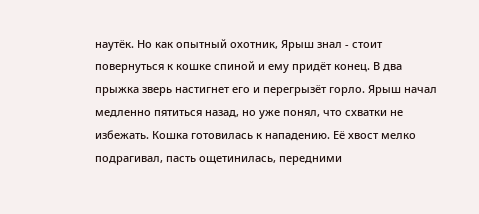наутёк. Но как опытный охотник, Ярыш знал - стоит повернуться к кошке спиной и ему придёт конец. В два прыжка зверь настигнет его и перегрызёт горло. Ярыш начал медленно пятиться назад, но уже понял, что схватки не избежать. Кошка готовилась к нападению. Её хвост мелко подрагивал, пасть ощетинилась, передними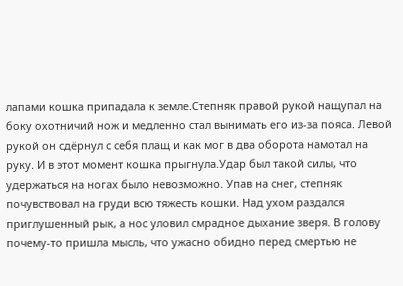лапами кошка припадала к земле.Степняк правой рукой нащупал на боку охотничий нож и медленно стал вынимать его из-за пояса. Левой рукой он сдёрнул с себя плащ и как мог в два оборота намотал на руку. И в этот момент кошка прыгнула.Удар был такой силы, что удержаться на ногах было невозможно. Упав на снег, степняк почувствовал на груди всю тяжесть кошки. Над ухом раздался приглушенный рык, а нос уловил смрадное дыхание зверя. В голову почему-то пришла мысль, что ужасно обидно перед смертью не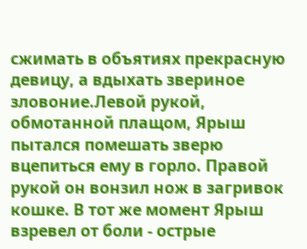сжимать в объятиях прекрасную девицу, а вдыхать звериное зловоние.Левой рукой, обмотанной плащом, Ярыш пытался помешать зверю вцепиться ему в горло. Правой рукой он вонзил нож в загривок кошке. В тот же момент Ярыш взревел от боли - острые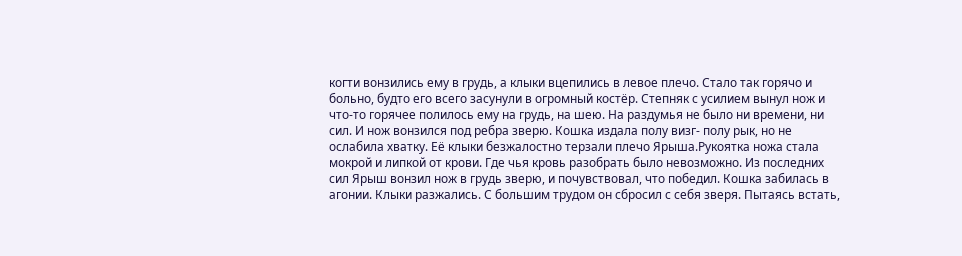когти вонзились ему в грудь, а клыки вцепились в левое плечо. Стало так горячо и больно, будто его всего засунули в огромный костёр. Степняк с усилием вынул нож и что-то горячее полилось ему на грудь, на шею. На раздумья не было ни времени, ни сил. И нож вонзился под ребра зверю. Кошка издала полу визг- полу рык, но не ослабила хватку. Её клыки безжалостно терзали плечо Ярыша.Рукоятка ножа стала мокрой и липкой от крови. Где чья кровь разобрать было невозможно. Из последних сил Ярыш вонзил нож в грудь зверю, и почувствовал, что победил. Кошка забилась в агонии. Клыки разжались. С большим трудом он сбросил с себя зверя. Пытаясь встать,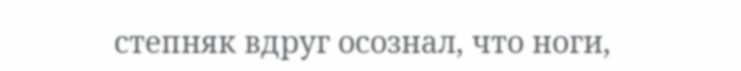степняк вдруг осознал, что ноги,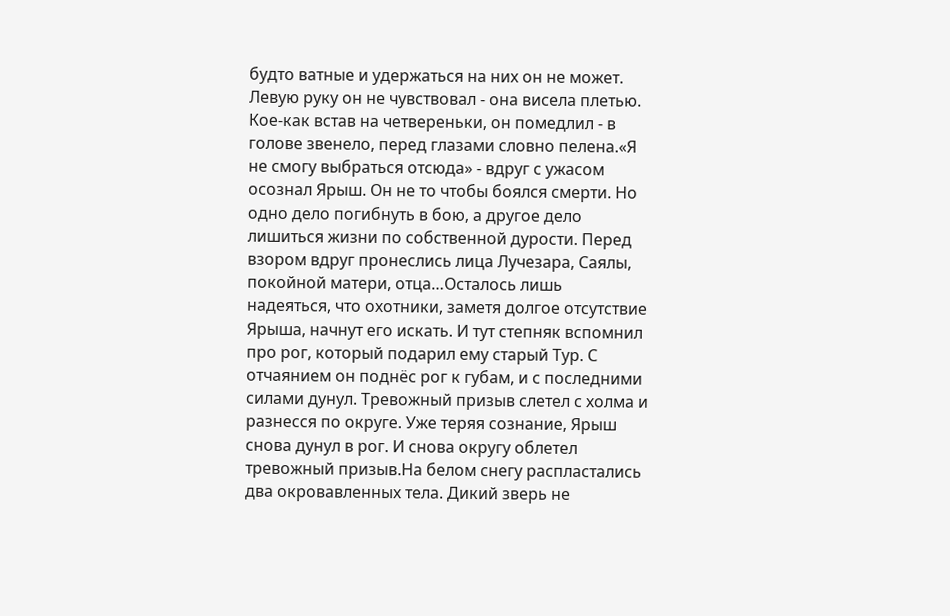будто ватные и удержаться на них он не может. Левую руку он не чувствовал - она висела плетью. Кое-как встав на четвереньки, он помедлил - в голове звенело, перед глазами словно пелена.«Я не смогу выбраться отсюда» - вдруг с ужасом осознал Ярыш. Он не то чтобы боялся смерти. Но одно дело погибнуть в бою, а другое дело лишиться жизни по собственной дурости. Перед взором вдруг пронеслись лица Лучезара, Саялы, покойной матери, отца…Осталось лишь надеяться, что охотники, заметя долгое отсутствие Ярыша, начнут его искать. И тут степняк вспомнил про рог, который подарил ему старый Тур. С отчаянием он поднёс рог к губам, и с последними силами дунул. Тревожный призыв слетел с холма и разнесся по округе. Уже теряя сознание, Ярыш снова дунул в рог. И снова округу облетел тревожный призыв.На белом снегу распластались два окровавленных тела. Дикий зверь не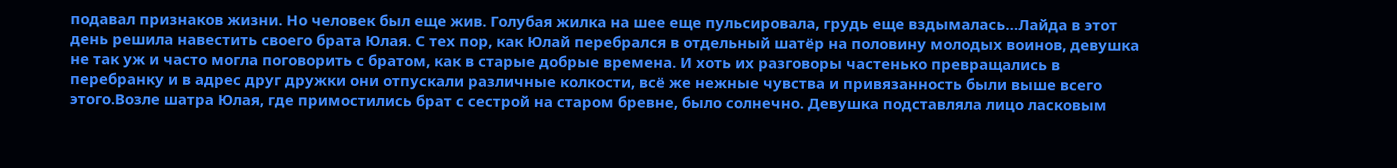подавал признаков жизни. Но человек был еще жив. Голубая жилка на шее еще пульсировала, грудь еще вздымалась…Лайда в этот день решила навестить своего брата Юлая. С тех пор, как Юлай перебрался в отдельный шатёр на половину молодых воинов, девушка не так уж и часто могла поговорить с братом, как в старые добрые времена. И хоть их разговоры частенько превращались в перебранку и в адрес друг дружки они отпускали различные колкости, всё же нежные чувства и привязанность были выше всего этого.Возле шатра Юлая, где примостились брат с сестрой на старом бревне, было солнечно. Девушка подставляла лицо ласковым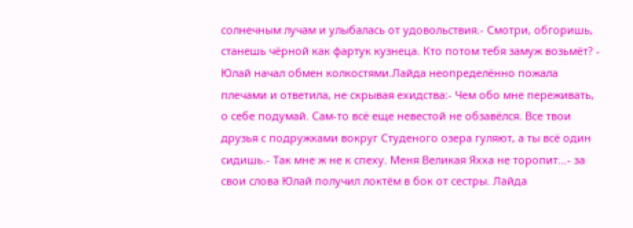солнечным лучам и улыбалась от удовольствия.- Смотри, обгоришь, станешь чёрной как фартук кузнеца. Кто потом тебя замуж возьмёт? - Юлай начал обмен колкостями.Лайда неопределённо пожала плечами и ответила, не скрывая ехидства:- Чем обо мне переживать, о себе подумай. Сам-то всё еще невестой не обзавёлся. Все твои друзья с подружками вокруг Студеного озера гуляют, а ты всё один сидишь.- Так мне ж не к спеху. Меня Великая Яхха не торопит…- за свои слова Юлай получил локтём в бок от сестры. Лайда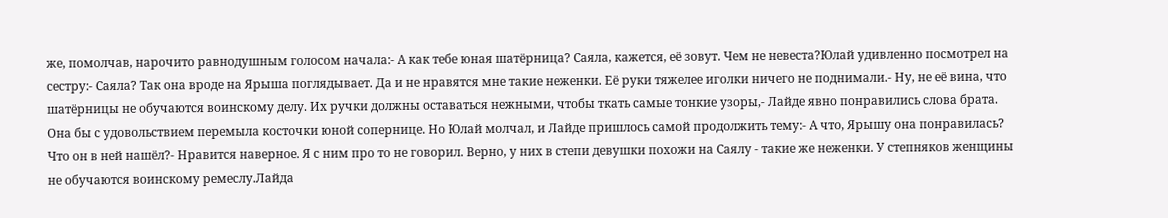же, помолчав, нарочито равнодушным голосом начала:- А как тебе юная шатёрница? Саяла, кажется, её зовут. Чем не невеста?Юлай удивленно посмотрел на сестру:- Саяла? Так она вроде на Ярыша поглядывает. Да и не нравятся мне такие неженки. Её руки тяжелее иголки ничего не поднимали.- Ну, не её вина, что шатёрницы не обучаются воинскому делу. Их ручки должны оставаться нежными, чтобы ткать самые тонкие узоры,- Лайде явно понравились слова брата. Она бы с удовольствием перемыла косточки юной сопернице. Но Юлай молчал, и Лайде пришлось самой продолжить тему:- А что, Ярышу она понравилась? Что он в ней нашёл?- Нравится наверное. Я с ним про то не говорил. Верно, у них в степи девушки похожи на Саялу - такие же неженки. У степняков женщины не обучаются воинскому ремеслу.Лайда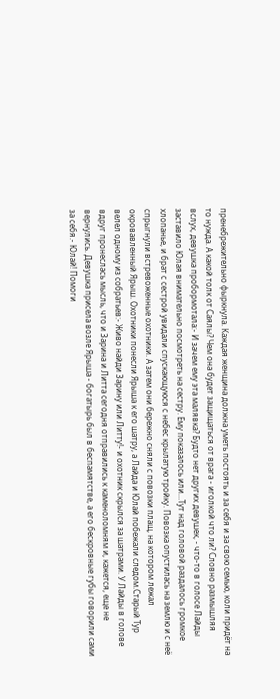пренебрежительно фыркнула. Каждая женщина должна уметь постоять и за себя и за свою семью, коли придёт на то нужда. А какой толк от Саялы? Чем она будет защищаться от врага - иголкой что ли? Словно размышляя вслух, девушка пробормотала:- И зачем ему эта малявка? Будто нет других девушек, - что-то в голосе Лайды заставило Юлая внимательно посмотреть на сестру. Ему показалось или…Тут над головой раздалось громкое хлопанье, и брат с сестрой увидали спускающуюся с небес крылатую тройку. Повозка опустилась на землю и с неё спрыгнули встревоженные охотники. А затем они бережно сняли с повозки плащ, на котором лежал окровавленный Ярыш. Охотники понесли Ярыша к его шатру, а Лайда и Юлай побежали следом.Старый Тур велел одному из собратьев:- Живо найди Зарину или Литту!- и охотник скрылся за шатрами. У Лайды в голове вдруг пронеслась мысль, что и Зарина и Литта сегодня отправились к каменоломням и, кажется, еще не вернулись. Девушка присела возле Ярыша - богатырь был в беспамятстве, а его бескровные губы говорили сами за себя.- Юлай! Помоги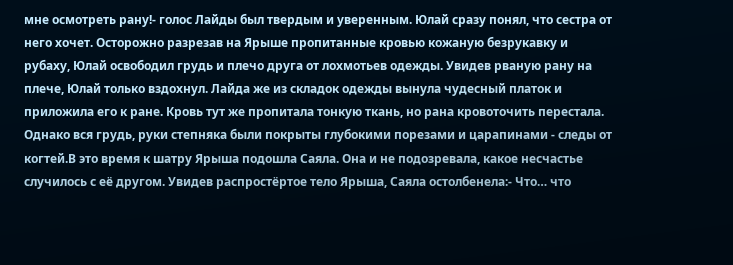мне осмотреть рану!- голос Лайды был твердым и уверенным. Юлай сразу понял, что сестра от него хочет. Осторожно разрезав на Ярыше пропитанные кровью кожаную безрукавку и рубаху, Юлай освободил грудь и плечо друга от лохмотьев одежды. Увидев рваную рану на плече, Юлай только вздохнул. Лайда же из складок одежды вынула чудесный платок и приложила его к ране. Кровь тут же пропитала тонкую ткань, но рана кровоточить перестала. Однако вся грудь, руки степняка были покрыты глубокими порезами и царапинами - следы от когтей.В это время к шатру Ярыша подошла Саяла. Она и не подозревала, какое несчастье случилось с её другом. Увидев распростёртое тело Ярыша, Саяла остолбенела:- Что… что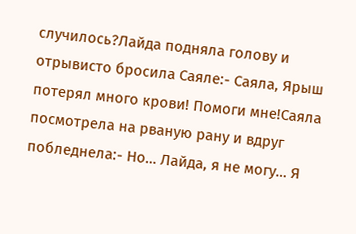случилось?Лайда подняла голову и отрывисто бросила Саяле:- Саяла, Ярыш потерял много крови! Помоги мне!Саяла посмотрела на рваную рану и вдруг побледнела:- Но… Лайда, я не могу… Я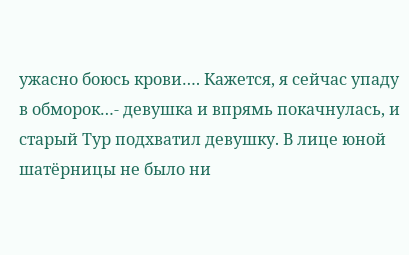ужасно боюсь крови…. Кажется, я сейчас упаду в обморок…- девушка и впрямь покачнулась, и старый Тур подхватил девушку. В лице юной шатёрницы не было ни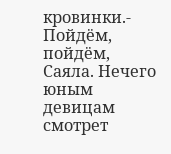кровинки.- Пойдём, пойдём, Саяла. Нечего юным девицам смотрет